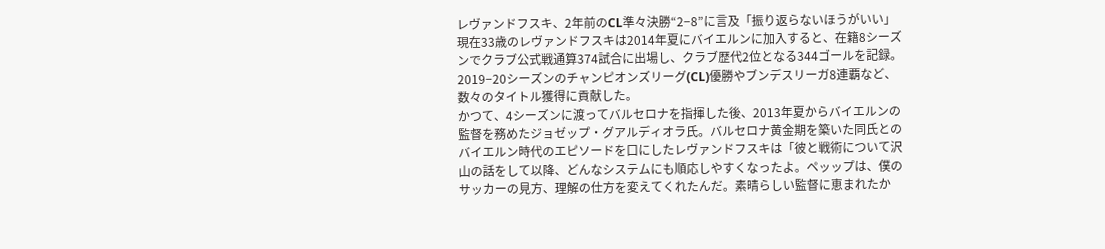レヴァンドフスキ、2年前のCL準々決勝“2−8”に言及「振り返らないほうがいい」
現在33歳のレヴァンドフスキは2014年夏にバイエルンに加入すると、在籍8シーズンでクラブ公式戦通算374試合に出場し、クラブ歴代2位となる344ゴールを記録。2019−20シーズンのチャンピオンズリーグ(CL)優勝やブンデスリーガ8連覇など、数々のタイトル獲得に貢献した。
かつて、4シーズンに渡ってバルセロナを指揮した後、2013年夏からバイエルンの監督を務めたジョゼップ・グアルディオラ氏。バルセロナ黄金期を築いた同氏とのバイエルン時代のエピソードを口にしたレヴァンドフスキは「彼と戦術について沢山の話をして以降、どんなシステムにも順応しやすくなったよ。ペッップは、僕のサッカーの見方、理解の仕方を変えてくれたんだ。素晴らしい監督に恵まれたか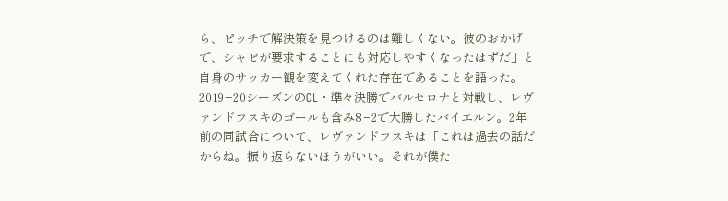ら、ピッチで解決策を見つけるのは難しくない。彼のおかげで、シャビが要求することにも対応しやすくなったはずだ」と自身のサッカー観を変えてくれた存在であることを語った。
2019−20シーズンのCL・準々決勝でバルセロナと対戦し、レヴァンドフスキのゴールも含み8−2で大勝したバイエルン。2年前の同試合について、レヴァンドフスキは「これは過去の話だからね。振り返らないほうがいい。それが僕た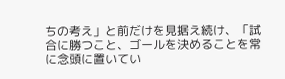ちの考え」と前だけを見据え続け、「試合に勝つこと、ゴールを決めることを常に念頭に置いてい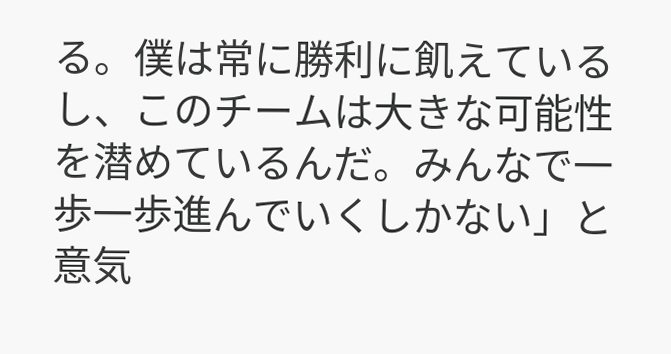る。僕は常に勝利に飢えているし、このチームは大きな可能性を潜めているんだ。みんなで一歩一歩進んでいくしかない」と意気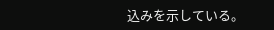込みを示している。